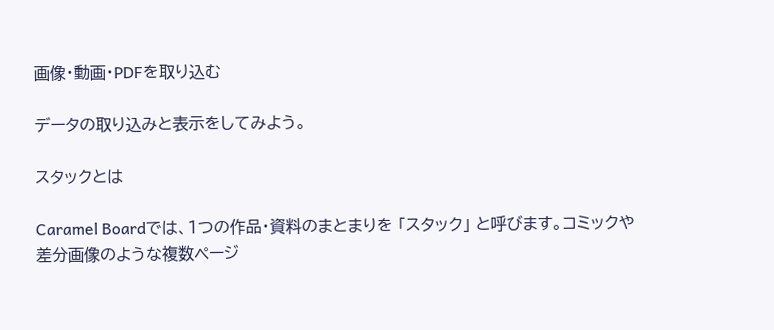画像・動画・PDFを取り込む

データの取り込みと表示をしてみよう。

スタックとは

Caramel Boardでは、1つの作品・資料のまとまりを 「スタック」 と呼びます。コミックや差分画像のような複数ページ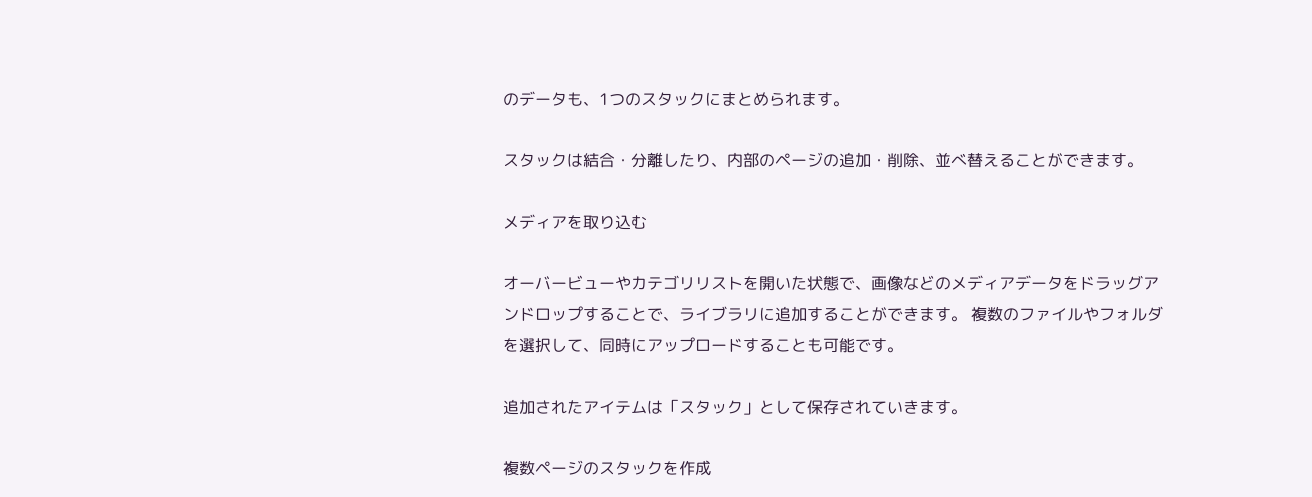のデータも、1つのスタックにまとめられます。

スタックは結合・分離したり、内部のページの追加・削除、並べ替えることができます。

メディアを取り込む

オーバービューやカテゴリリストを開いた状態で、画像などのメディアデータをドラッグアンドロップすることで、ライブラリに追加することができます。 複数のファイルやフォルダを選択して、同時にアップロードすることも可能です。

追加されたアイテムは「スタック」として保存されていきます。

複数ページのスタックを作成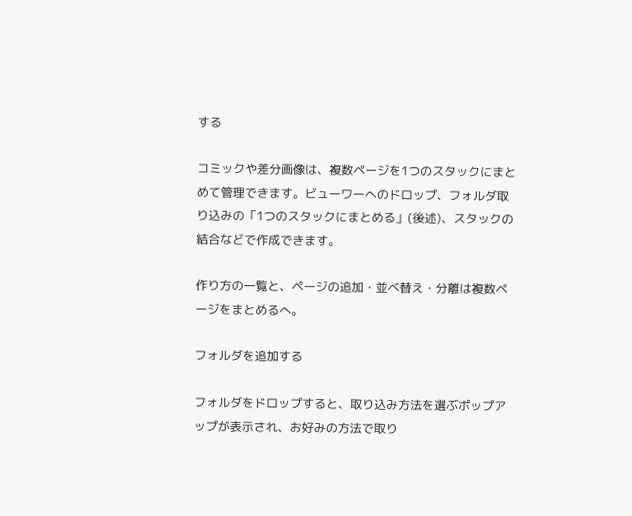する

コミックや差分画像は、複数ページを1つのスタックにまとめて管理できます。ビューワーへのドロップ、フォルダ取り込みの「1つのスタックにまとめる」(後述)、スタックの結合などで作成できます。

作り方の一覧と、ページの追加・並べ替え・分離は複数ページをまとめるへ。

フォルダを追加する

フォルダをドロップすると、取り込み方法を選ぶポップアップが表示され、お好みの方法で取り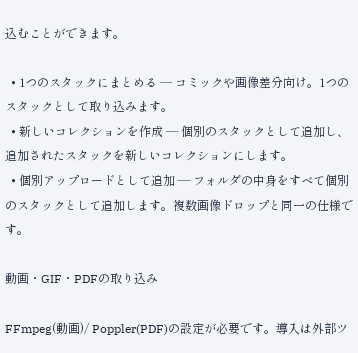込むことができます。

  • 1つのスタックにまとめる — コミックや画像差分向け。1つのスタックとして取り込みます。
  • 新しいコレクションを作成 — 個別のスタックとして追加し、追加されたスタックを新しいコレクションにします。
  • 個別アップロードとして追加 — フォルダの中身をすべて個別のスタックとして追加します。複数画像ドロップと同一の仕様です。

動画・GIF・PDFの取り込み

FFmpeg(動画)/ Poppler(PDF)の設定が必要です。導入は外部ツ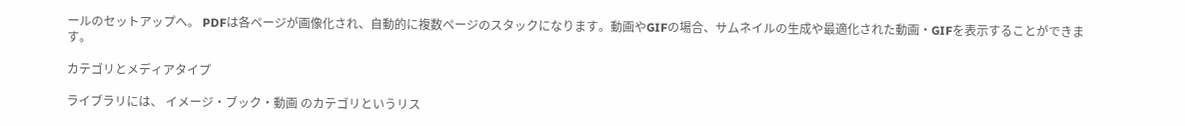ールのセットアップへ。 PDFは各ページが画像化され、自動的に複数ページのスタックになります。動画やGIFの場合、サムネイルの生成や最適化された動画・GIFを表示することができます。

カテゴリとメディアタイプ

ライブラリには、 イメージ・ブック・動画 のカテゴリというリス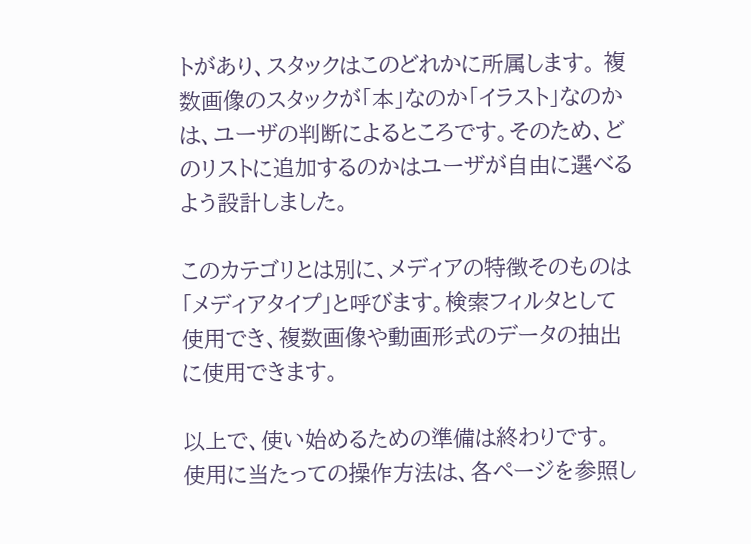トがあり、スタックはこのどれかに所属します。 複数画像のスタックが「本」なのか「イラスト」なのかは、ユーザの判断によるところです。そのため、どのリストに追加するのかはユーザが自由に選べるよう設計しました。

このカテゴリとは別に、メディアの特徴そのものは「メディアタイプ」と呼びます。検索フィルタとして使用でき、複数画像や動画形式のデータの抽出に使用できます。

以上で、使い始めるための準備は終わりです。 使用に当たっての操作方法は、各ページを参照し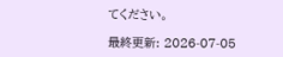てください。

最終更新: 2026-07-05